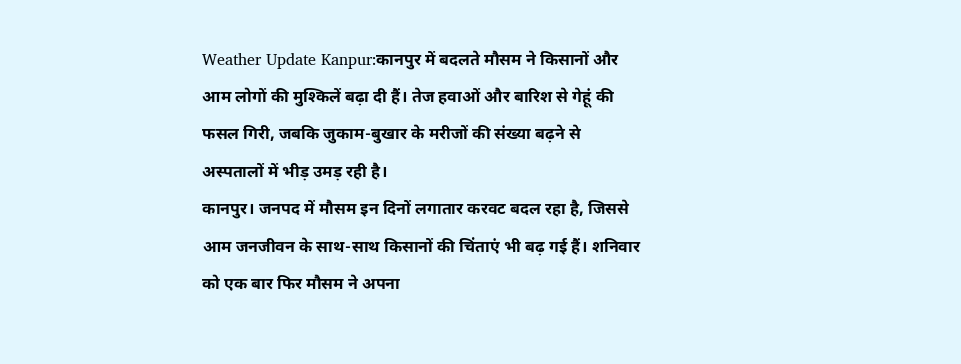Weather Update Kanpur:कानपुर में बदलते मौसम ने किसानों और आम लोगों की मुश्किलें बढ़ा दी हैं। तेज हवाओं और बारिश से गेहूं की फसल गिरी, जबकि जुकाम-बुखार के मरीजों की संख्या बढ़ने से अस्पतालों में भीड़ उमड़ रही है।
कानपुर। जनपद में मौसम इन दिनों लगातार करवट बदल रहा है, जिससे आम जनजीवन के साथ-साथ किसानों की चिंताएं भी बढ़ गई हैं। शनिवार को एक बार फिर मौसम ने अपना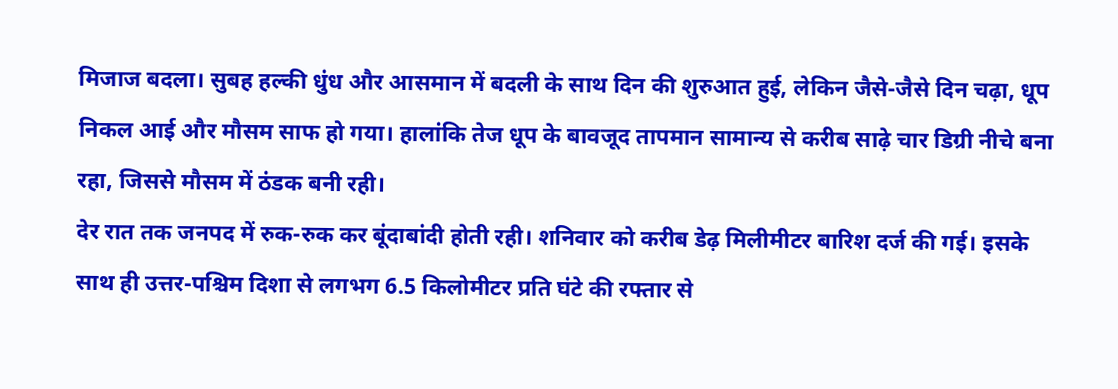मिजाज बदला। सुबह हल्की धुंध और आसमान में बदली के साथ दिन की शुरुआत हुई, लेकिन जैसे-जैसे दिन चढ़ा, धूप निकल आई और मौसम साफ हो गया। हालांकि तेज धूप के बावजूद तापमान सामान्य से करीब साढ़े चार डिग्री नीचे बना रहा, जिससे मौसम में ठंडक बनी रही।
देर रात तक जनपद में रुक-रुक कर बूंदाबांदी होती रही। शनिवार को करीब डेढ़ मिलीमीटर बारिश दर्ज की गई। इसके साथ ही उत्तर-पश्चिम दिशा से लगभग 6.5 किलोमीटर प्रति घंटे की रफ्तार से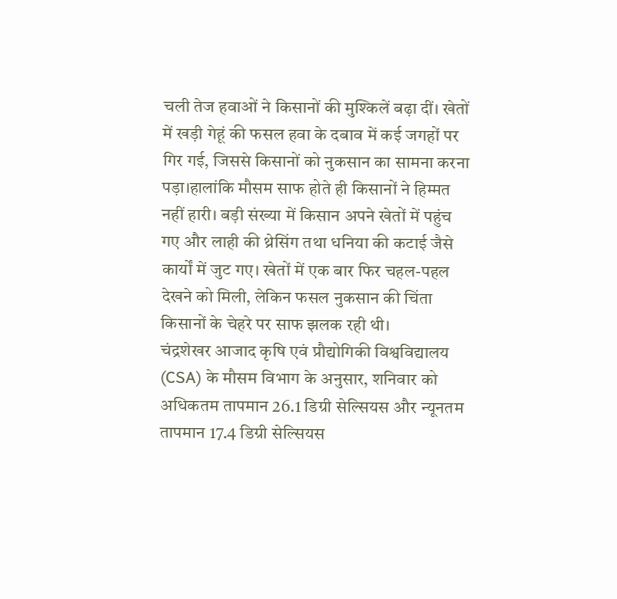चली तेज हवाओं ने किसानों की मुश्किलें बढ़ा दीं। खेतों में खड़ी गेहूं की फसल हवा के दबाव में कई जगहों पर गिर गई, जिससे किसानों को नुकसान का सामना करना पड़ा।हालांकि मौसम साफ होते ही किसानों ने हिम्मत नहीं हारी। बड़ी संख्या में किसान अपने खेतों में पहुंच गए और लाही की थ्रेसिंग तथा धनिया की कटाई जैसे कार्यों में जुट गए। खेतों में एक बार फिर चहल-पहल देखने को मिली, लेकिन फसल नुकसान की चिंता किसानों के चेहरे पर साफ झलक रही थी।
चंद्रशेखर आजाद कृषि एवं प्रौद्योगिकी विश्वविद्यालय (CSA) के मौसम विभाग के अनुसार, शनिवार को अधिकतम तापमान 26.1 डिग्री सेल्सियस और न्यूनतम तापमान 17.4 डिग्री सेल्सियस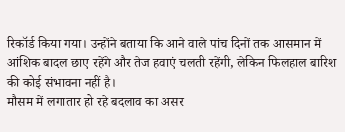रिकॉर्ड किया गया। उन्होंने बताया कि आने वाले पांच दिनों तक आसमान में आंशिक बादल छाए रहेंगे और तेज हवाएं चलती रहेंगी, लेकिन फिलहाल बारिश की कोई संभावना नहीं है।
मौसम में लगातार हो रहे बदलाव का असर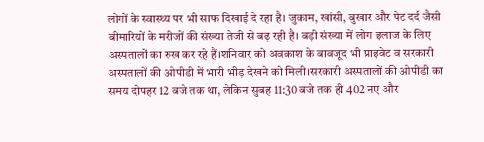लोगों के स्वास्थ्य पर भी साफ दिखाई दे रहा है। जुकाम, खांसी, बुखार और पेट दर्द जैसी बीमारियों के मरीजों की संख्या तेजी से बढ़ रही है। बड़ी संख्या में लोग इलाज के लिए अस्पतालों का रुख कर रहे हैं।शनिवार को अवकाश के बावजूद भी प्राइवेट व सरकारी अस्पतालों की ओपीडी में भारी भीड़ देखने को मिली।सरकारी अस्पतालों की ओपीडी का समय दोपहर 12 बजे तक था, लेकिन सुबह 11:30 बजे तक ही 402 नए और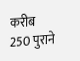करीब 250 पुराने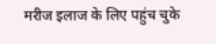मरीज इलाज के लिए पहुंच चुके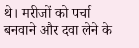थे। मरीजों को पर्चा बनवाने और दवा लेने के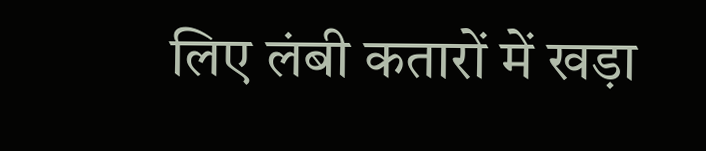लिए लंबी कतारों में खड़ा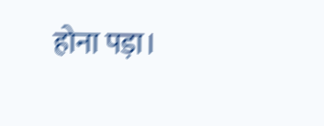होना पड़ा।